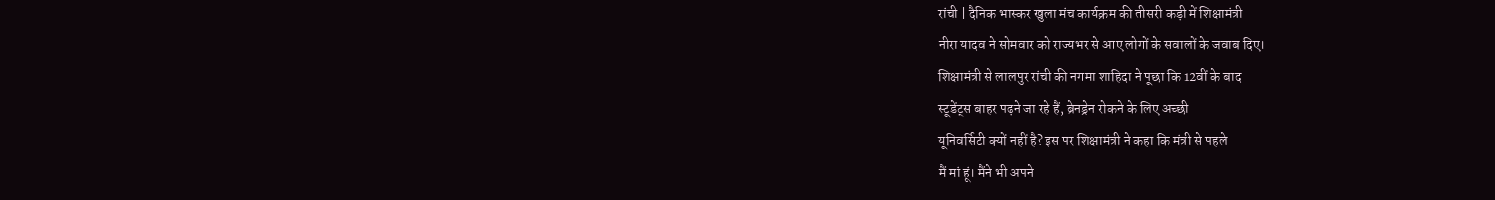रांची | दैनिक भास्कर खुला मंच कार्यक्रम की तीसरी कड़ी में शिक्षामंत्री
नीरा यादव ने सोमवार को राज्यभर से आए लोगों के सवालों के जवाब दिए।
शिक्षामंत्री से लालपुर रांची की नगमा शाहिदा ने पूछा कि 12वीं के बाद
स्टूडेंट्स बाहर पढ़ने जा रहे हैं, ब्रेनड्रेन रोकने के लिए अच्छी
यूनिवर्सिटी क्यों नहीं है? इस पर शिक्षामंत्री ने कहा कि मंत्री से पहले
मैं मां हूं। मैंने भी अपने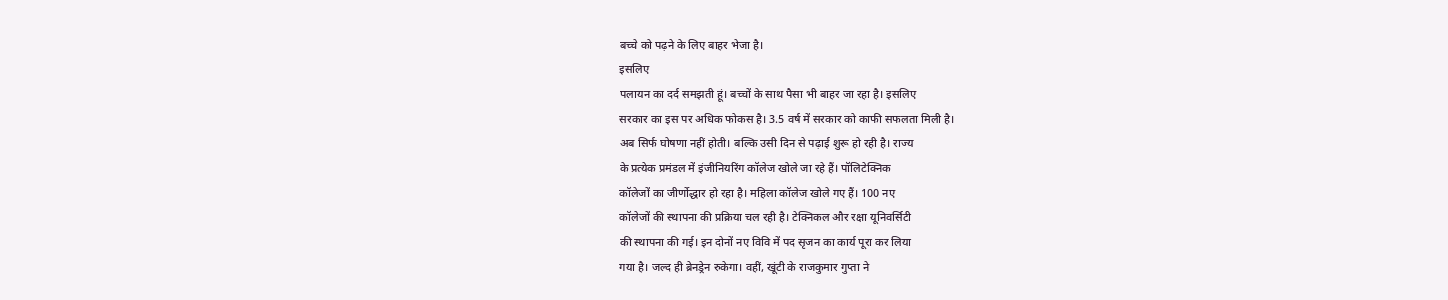बच्चे को पढ़ने के लिए बाहर भेजा है।
इसलिए
पलायन का दर्द समझती हूं। बच्चों के साथ पैसा भी बाहर जा रहा है। इसलिए
सरकार का इस पर अधिक फोकस है। 3.5 वर्ष में सरकार को काफी सफलता मिली है।
अब सिर्फ घोषणा नहीं होती। बल्कि उसी दिन से पढ़ाई शुरू हो रही है। राज्य
के प्रत्येक प्रमंडल में इंजीनियरिंग कॉलेज खोले जा रहे हैं। पॉलिटेक्निक
कॉलेजों का जीर्णोद्धार हो रहा है। महिला कॉलेज खोले गए हैं। 100 नए
कॉलेजों की स्थापना की प्रक्रिया चल रही है। टेक्निकल और रक्षा यूनिवर्सिटी
की स्थापना की गई। इन दोनों नए विवि में पद सृजन का कार्य पूरा कर लिया
गया है। जल्द ही ब्रेनड्रेन रुकेगा। वहीं, खूंटी के राजकुमार गुप्ता ने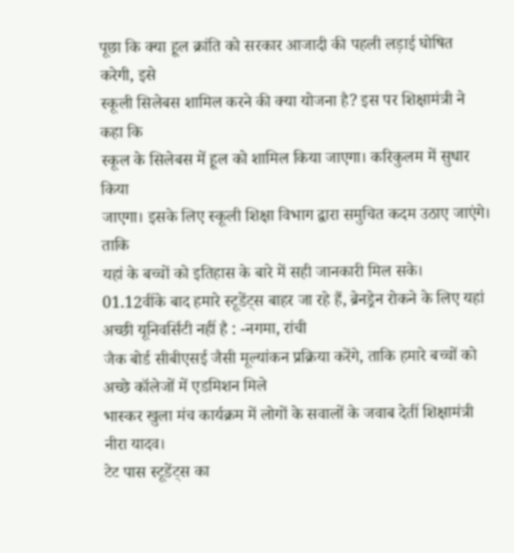पूछा कि क्या हूल क्रांति को सरकार आजादी की पहली लड़ाई घोषित करेगी, इसे
स्कूली सिलेबस शामिल करने की क्या योजना है? इस पर शिक्षामंत्री ने कहा कि
स्कूल के सिलेबस में हूल को शामिल किया जाएगा। करिकुलम में सुधार किया
जाएगा। इसके लिए स्कूली शिक्षा विभाग द्वारा समुचित कदम उठाए जाएंगे। ताकि
यहां के बच्चों को इतिहास के बारे में सही जानकारी मिल सके।
01.12वींके बाद हमारे स्टूडेंट्स बाहर जा रहे हैं, ब्रेनड्रेन रोकने के लिए यहां अच्छी यूनिवर्सिटी नहीं है : -नगमा, रांची
जैक बोर्ड सीबीएसई जैसी मूल्यांकन प्रक्रिया करेंगे, ताकि हमारे बच्चों को अच्छे कॉलेजों में एडमिशन मिले
भास्कर खुला मंच कार्यक्रम में लोगों के सवालों के जवाब देतीं शिक्षामंत्री नीरा यादव।
टेट पास स्टूडेंट्स का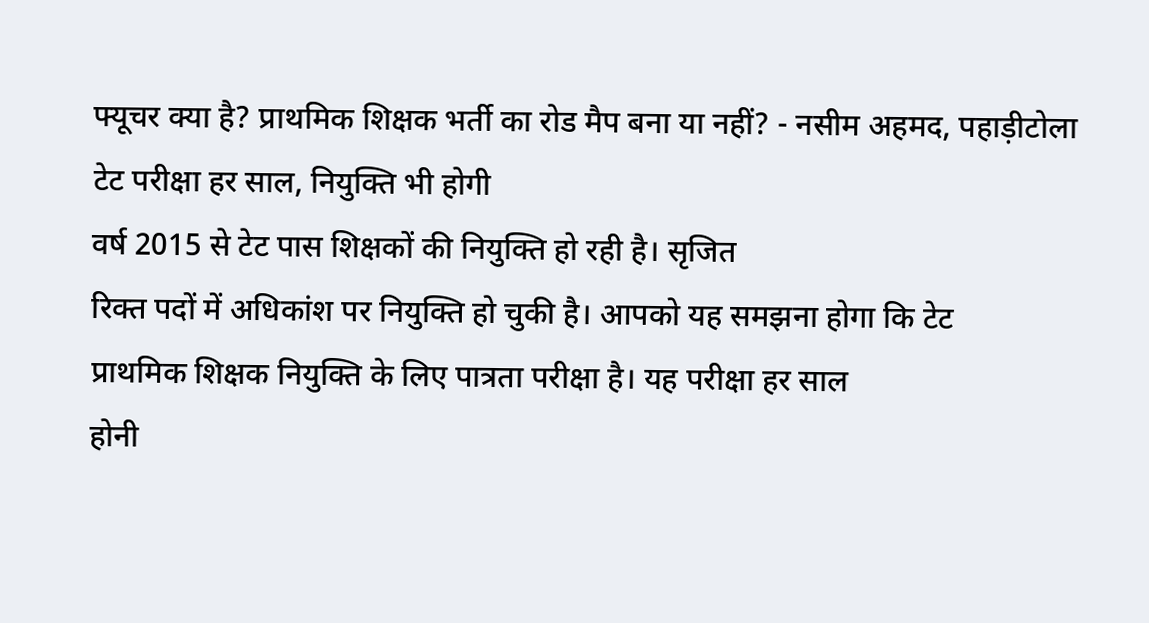फ्यूचर क्या है? प्राथमिक शिक्षक भर्ती का रोड मैप बना या नहीं? - नसीम अहमद, पहाड़ीटोला
टेट परीक्षा हर साल, नियुक्ति भी होगी
वर्ष 2015 से टेट पास शिक्षकों की नियुक्ति हो रही है। सृजित
रिक्त पदों में अधिकांश पर नियुक्ति हो चुकी है। आपको यह समझना होगा कि टेट
प्राथमिक शिक्षक नियुक्ति के लिए पात्रता परीक्षा है। यह परीक्षा हर साल
होनी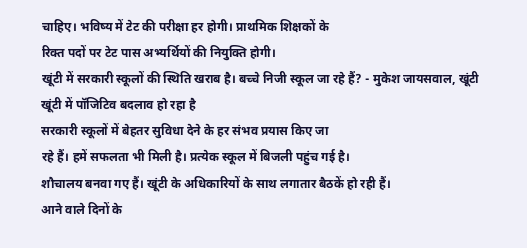चाहिए। भविष्य में टेट की परीक्षा हर होगी। प्राथमिक शिक्षकों के
रिक्त पदों पर टेट पास अभ्यर्थियों की नियुक्ति होगी।
खूंटी में सरकारी स्कूलों की स्थिति खराब है। बच्चे निजी स्कूल जा रहे हैं? - मुकेश जायसवाल, खूंटी
खूंटी में पॉजिटिव बदलाव हो रहा है
सरकारी स्कूलों में बेहतर सुविधा देने के हर संभव प्रयास किए जा
रहे हैं। हमें सफलता भी मिली है। प्रत्येक स्कूल में बिजली पहुंच गई है।
शौचालय बनवा गए हैं। खूंटी के अधिकारियों के साथ लगातार बैठकें हो रही हैं।
आने वाले दिनों के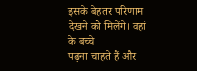इसके बेहतर परिणाम देखने को मिलेंगे। वहां के बच्चे
पढ़ना चाहते हैं और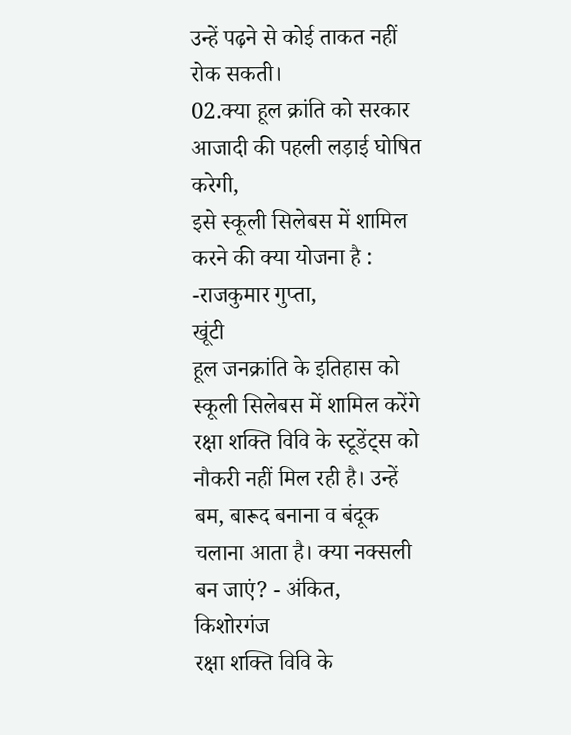उन्हें पढ़ने से कोई ताकत नहीं रोक सकती।
02.क्या हूल क्रांति को सरकार आजादी की पहली लड़ाई घोषित करेगी,
इसे स्कूली सिलेबस में शामिल करने की क्या योजना है : -राजकुमार गुप्ता,
खूंटी
हूल जनक्रांति के इतिहास को स्कूली सिलेबस में शामिल करेंगे
रक्षा शक्ति विवि के स्टूडेंट्स को नौकरी नहीं मिल रही है। उन्हें
बम, बारूद बनाना व बंदूक चलाना आता है। क्या नक्सली बन जाएं? - अंकित,
किशोरगंज
रक्षा शक्ति विवि के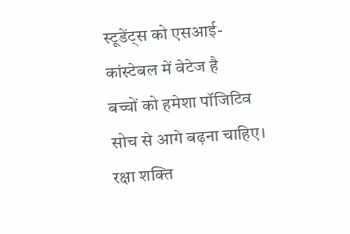स्टूडेंट्स को एसआई-कांस्टेबल में वेटेज है
बच्चों को हमेशा पॉजिटिव सोच से आगे बढ़ना चाहिए। रक्षा शक्ति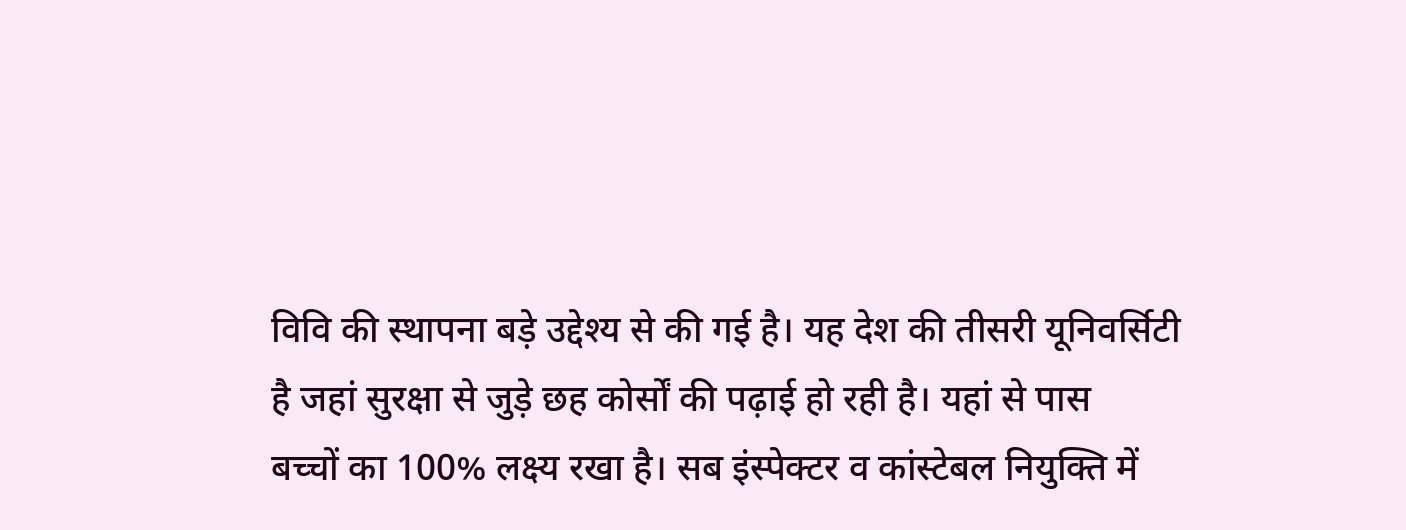विवि की स्थापना बड़े उद्देश्य से की गई है। यह देश की तीसरी यूनिवर्सिटी
है जहां सुरक्षा से जुड़े छह कोर्सों की पढ़ाई हो रही है। यहां से पास
बच्चों का 100% लक्ष्य रखा है। सब इंस्पेक्टर व कांस्टेबल नियुक्ति में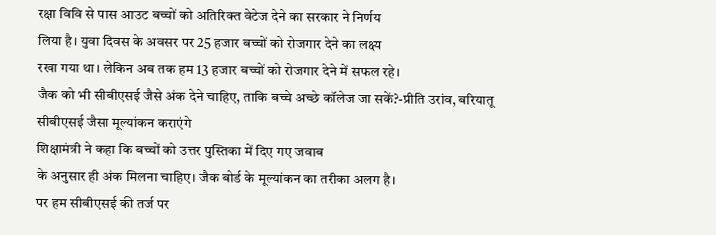रक्षा विवि से पास आउट बच्चों को अतिरिक्त वेटेज देने का सरकार ने निर्णय
लिया है। युवा दिवस के अवसर पर 25 हजार बच्चों को रोजगार देने का लक्ष्य
रखा गया था। लेकिन अब तक हम 13 हजार बच्चों को रोजगार देने में सफल रहे।
जैक को भी सीबीएसई जैसे अंक देने चाहिए, ताकि बच्चे अच्छे कॉलेज जा सकें?-प्रीति उरांव, बरियातू
सीबीएसई जैसा मूल्यांकन कराएंगे
शिक्षामंत्री ने कहा कि बच्चों को उत्तर पुस्तिका में दिए गए जवाब
के अनुसार ही अंक मिलना चाहिए। जैक बोर्ड के मूल्यांकन का तरीका अलग है।
पर हम सीबीएसई की तर्ज पर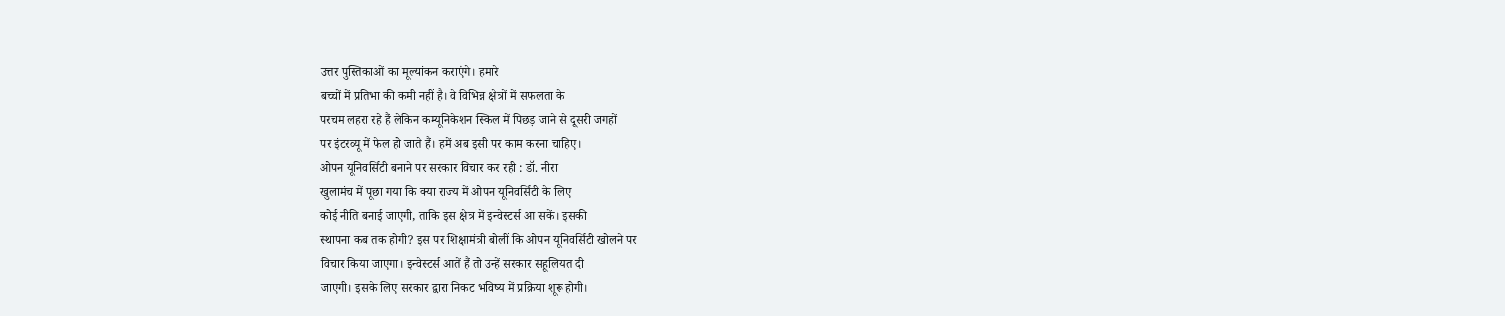उत्तर पुस्तिकाओं का मूल्यांकन कराएंगे। हमारे
बच्चों में प्रतिभा की कमी नहीं है। वे विभिन्न क्षेत्रों में सफलता के
परचम लहरा रहे हैं लेकिन कम्यूनिकेशन स्किल में पिछड़ जाने से दूसरी जगहों
पर इंटरव्यू में फेल हो जाते हैं। हमें अब इसी पर काम करना चाहिए।
ओपन यूनिवर्सिटी बनाने पर सरकार विचार कर रही : डॉ. नीरा
खुलामंच में पूछा गया कि क्या राज्य में ओपन यूनिवर्सिटी के लिए
कोई नीति बनाई जाएगी, ताकि इस क्षेत्र में इन्वेस्टर्स आ सकें। इसकी
स्थापना कब तक होगी? इस पर शिक्षामंत्री बोलीं कि ओपन यूनिवर्सिटी खोलने पर
विचार किया जाएगा। इन्वेस्टर्स आतें हैं तो उन्हें सरकार सहूलियत दी
जाएगी। इसके लिए सरकार द्वारा निकट भविष्य में प्रक्रिया शूरू होगी।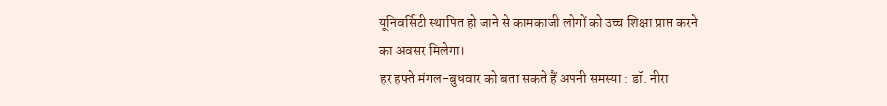यूनिवर्सिटी स्थापित हो जाने से कामकाजी लोगों को उच्च शिक्षा प्राप्त करने
का अवसर मिलेगा।
हर हफ्ते मंगल-बुधवार को बता सकते हैं अपनी समस्या : डॉ. नीरा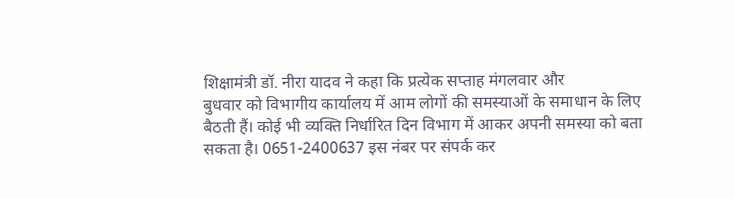शिक्षामंत्री डॉ. नीरा यादव ने कहा कि प्रत्येक सप्ताह मंगलवार और
बुधवार को विभागीय कार्यालय में आम लोगों की समस्याओं के समाधान के लिए
बैठती हैं। कोई भी व्यक्ति निर्धारित दिन विभाग में आकर अपनी समस्या को बता
सकता है। 0651-2400637 इस नंबर पर संपर्क कर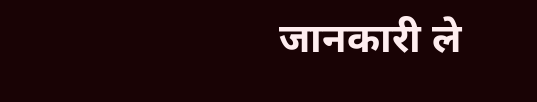जानकारी ले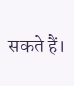सकते हैं।